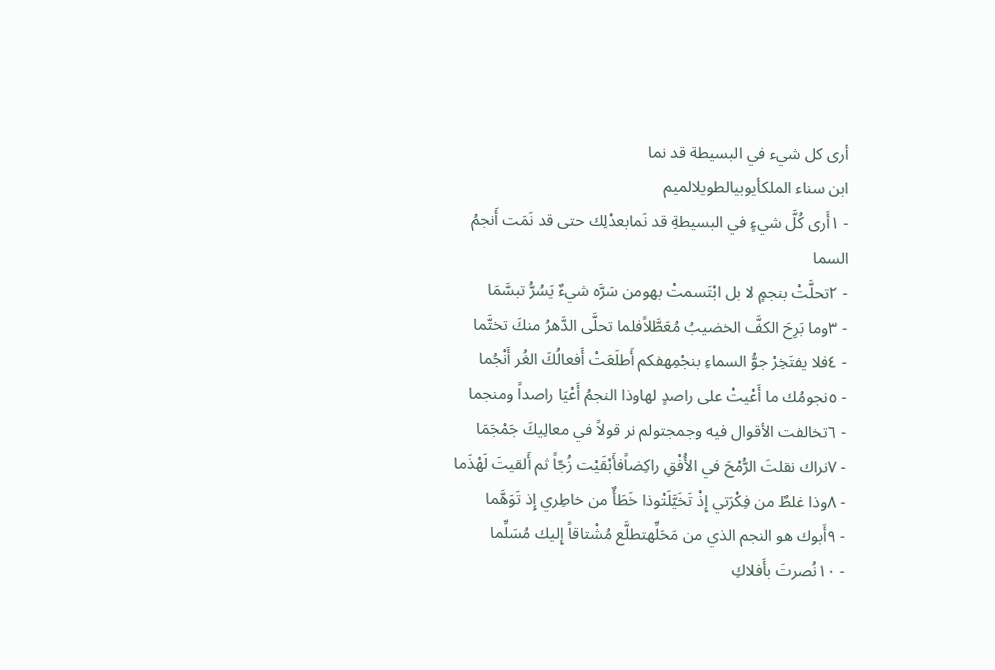أرى كل شيء في البسيطة قد نما
ابن سناء الملكأيوبيالطويلالميم
- ١أَرى كُلَّ شيءٍ في البسيطةِ قد نَمابعدْلِك حتى قد نَمَت أَنجمُ السما
- ٢تحلَّتْ بنجمٍ لا بل ابْتَسمتْ بهومن سَرَّه شيءٌ يَسُرُّ تبسَّمَا
- ٣وما بَرِحَ الكفَّ الخضيبُ مُعَطَّلاًفلما تحلَّى الدَّهرُ منكَ تختَّما
- ٤فلا يفتَخِرْ جوُّ السماءِ بنجْمِهفكم أَطلَعَتْ أَفعالُكَ الغُر أَنْجُما
- ٥نجومُك ما أَعْيتْ على راصدٍ لهاوذا النجمُ أَعْيَا راصداً ومنجما
- ٦تخالفت الأقوال فيه وجمجتولم نر قولاً في معالِيكَ جَمْجَمَا
- ٧نراك نقلتَ الرُّمْحَ في الأُفْقِ راكِضاًفأَبْقَيْت زُجّاً ثم أَلقيتَ لَهْذَما
- ٨وذا غلطٌ من فِكْرَتي إِذْ تَخَيَّلَتْوذا خَطَأٌ من خاطِري إِذ تَوَهَّما
- ٩أَبوك هو النجم الذي من مَحَلِّهتطلَّع مُشْتاقاً إِليك مُسَلِّما
- ١٠نُصرتَ بأَفلاكِ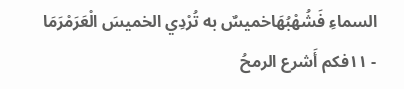السماءِ فَشُهْبُهَاخميسٌ به تُرْدِي الخميسَ الْعَرَمْرَمَا
- ١١فكم أَشرع الرمحُ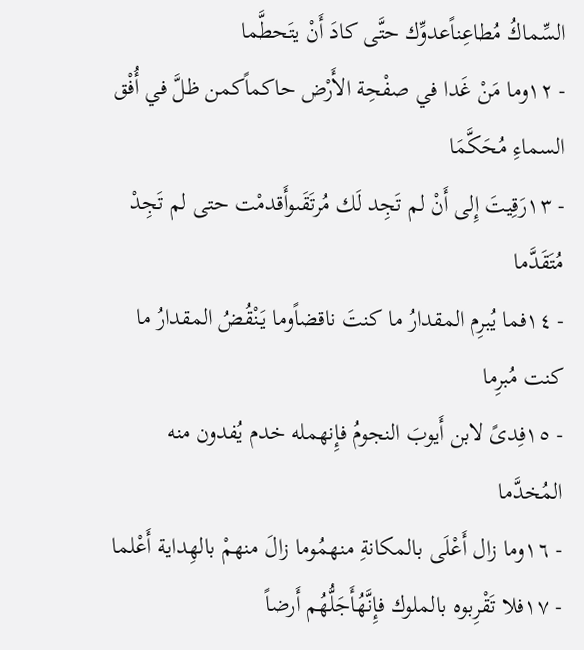السِّماكُ مُطاعِناًعدوِّك حتَّى كادَ أَنْ يتَحطَّما
- ١٢وما مَنْ غَدا في صفْحِة الأَرْض حاكماًكمن ظلَّ في أُفْق السماءِ مُحَكَّمَا
- ١٣رَقِيتَ إِلى أَنْ لم تَجِد لَك مُرتَقَىوأَقدمْت حتى لم تَجِدْ مُتَقَدَّما
- ١٤فما يُبرِم المقدارُ ما كنتَ ناقضاًوما يَنْقُضُ المقدارُ ما كنت مُبرِما
- ١٥فِدىً لابن أَيوبَ النجومُ فإِنهمله خدم يُفدون منه المُخدَّما
- ١٦وما زال أَعْلَى بالمكانةِ منهمُوما زالَ منهمْ بالهِداية أَعْلما
- ١٧فلا تَقْرِبوه بالملوك فإِنَّهُأَجَلُّهُم أَرضاً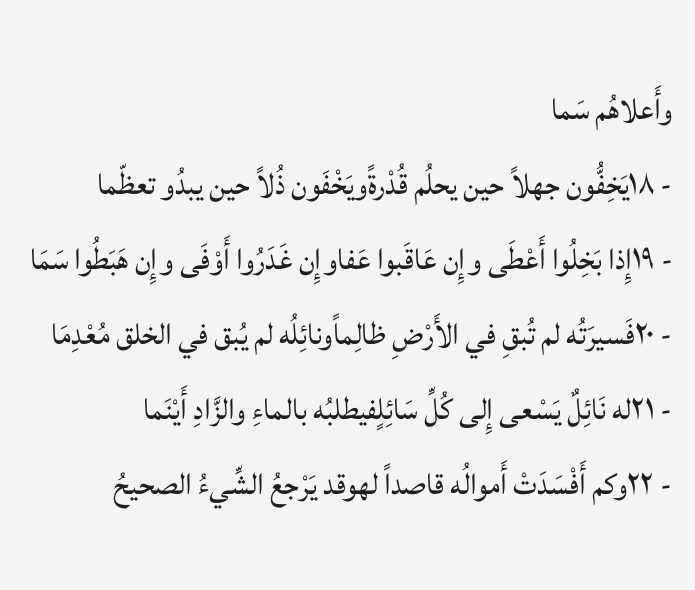وأَعلاهُم سَما
- ١٨يَخِفُّون جهلاً حين يحلُم قُدْرةًويَخْفَون ذُلاً حين يبدُو تعظّما
- ١٩إِذا بَخِلُوا أَعْطَى وإِن عَاقَبوا عَفاوإِن غَدَرُوا أَوْفَى وإِن هَبَطُوا سَمَا
- ٢٠فَسيرَتُه لم تُبقِ في الأَرْضِ ظالِماًونائِلُه لم يُبق في الخلق مُعْدِمَا
- ٢١له نَائِلٌ يَسْعى إِلى كُلِّ سَائِلٍفيطلبُه بالماءِ والزَّادِ أَيْنَما
- ٢٢وكم أَفْسَدَتْ أَموالُه قاصداً لهوقد يَرْجعُ الشِّيءُ الصحيحُ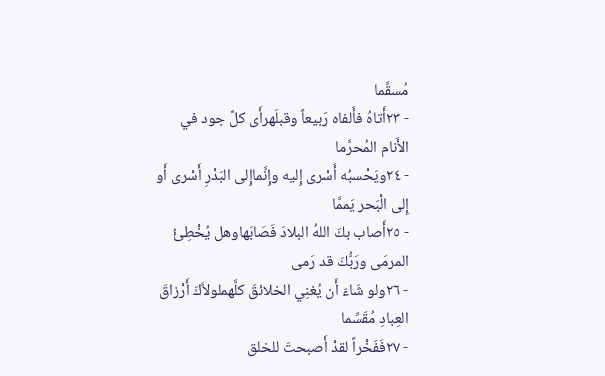مُسقَّما
- ٢٣أَتاهُ فأَلفاه رَبيعاً وقبلَهرأَى كلَّ جود في الأَنام المُحرَّما
- ٢٤ويَحْسبُه أَسْرى إِليه وإِنَّماإِلى البَدْرِ أَسْرى أَو إِلى الْبَحر يَممَّا
- ٢٥أَصاب بكَ اللهُ البلادَ فَصَابَهاوهل يُخْطِئُ المرمَى ورَبُّكَ قد رَمى
- ٢٦ولو شَاءَ أَن يُغنِي الخلائقَ كلَّهملولاَّكَ أَرْزاقَ العِبادِ مُقَسِّما
- ٢٧فَفَخْراً لقدْ أَصبحتَ للخلق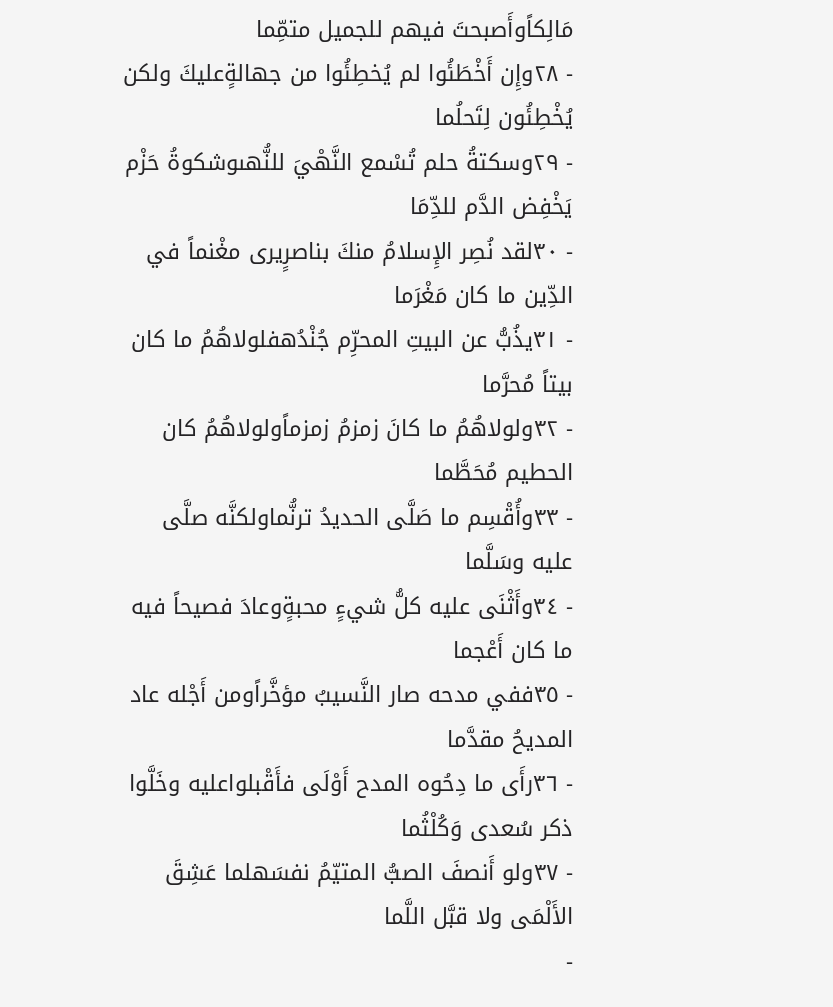مَالِكاًوأَصبحتَ فيهم للجميل متمِّما
- ٢٨وإِن أَخْطَئُوا لم يُخطِئُوا من جهالةٍعليكَ ولكن يُخْطِئُون لِتَحلُما
- ٢٩وسكتةُ حلم تُسْمع النَّهْيَ للنُّهىوشكوةُ حَزْم يَخْفِض الدَّم للدِّمَا
- ٣٠لقد نُصِر الإِسلامُ منكَ بناصرٍيرى مغْنماً في الدِّين ما كان مَغْرَما
- ٣١يذُبُّ عن البيتِ المحرِّم جُنْدُهفلولاهُمُ ما كان بيتاً مُحرَّما
- ٣٢ولولاهُمُ ما كانَ زمزمُ زمزماًولولاهُمُ كان الحطيم مُحَطَّما
- ٣٣وأُقْسِم ما صَلَّى الحديدُ ترنُّماولكنَّه صلَّى عليه وسَلَّما
- ٣٤وأَثْنَى عليه كلُّ شيءٍ محبةٍوعادَ فصيحاً فيه ما كان أَعْجما
- ٣٥ففي مدحه صار النَّسيبُ مؤخَّراًومن أَجْله عاد المديحُ مقدَّما
- ٣٦رأَى ما دِحُوه المدح أَوْلَى فأَقْبلواعليه وخَلَّوا ذكر سُعدى وَكُلْثُما
- ٣٧ولو أَنصفَ الصبُّ المتيّمُ نفسَهلما عَشِقَ الأَلْمَى ولا قبَّل اللَّما
-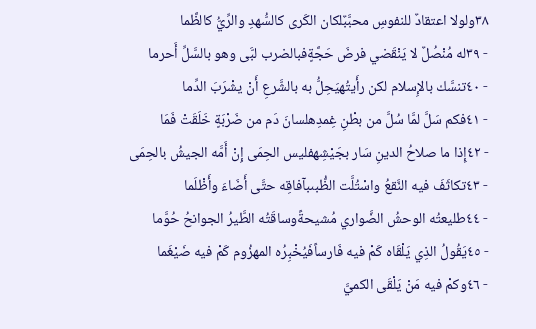٣٨ولولا اعتقادٌ للنفوسِ محبَّبٌلكان الكَرى كالسُّهدِ والرِّيُّ كالظَّما
- ٣٩له مُنْصُلٌ لا يَنْقَضي فرضَ حَجَّةٍفبالضرب لبَّى وهو بالسَّلِّ أَحرما
- ٤٠تنسَّك بالإِسلام لكن رأَيتُهيَحِلُّ به بالشَّرعِ أَنْ يشْرَبَ الدِّما
- ٤١فكم سَلَّ لمَّا سُلَّ من بطْنِ غِمدِهلسانَ دَم من ضَرْبَةٍ خَلَقَتْ فَمَا
- ٤٢إِذا ما صلاحُ الدينِ سَار بجَيْشِهفليس الحِمَى إِنْ أَمَّه الجيشُ بالحِمَى
- ٤٣تكاثَفَ فيه النَّقعُ واسْتُلَّت الظُّبىبآفاقِه حتَّى أَضَاءَ وأَظْلَما
- ٤٤طليعتُه الوحشُ الضَّواري مُشيحةًوساقَتُه الطَّيرُ الجوانحُ حُوَّما
- ٤٥يَقُولُ الذِي يَلْقَاه كَمْ فيه فَارساًفَيُخْبِرُه المهزُوم كَمْ فيه ضَيْغَما
- ٤٦وكمْ فيه مَنْ يَلْقَى الكميَّ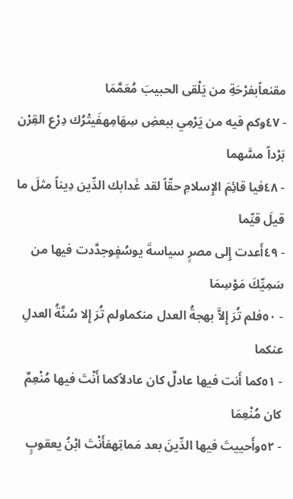مقنعاًبفرْحَةِ من يَلْقى الحبيبَ مُعَمَّمَا
- ٤٧وكم فيه من يَرْمِي ببعضِ سِهَامِهفَيتْرُك دِرْع القِرْن بَرْداً مسَّهما
- ٤٨فيا قائِمَ الإِسلامِ حقّاً لقد غَدابك الدِّين دِيناً مثلَ ما قيلَ قيِّما
- ٤٩أَعدت إِلى مصرٍ سياسةَ يوسُفٍوجدَّدت فيها من سَمِيِّكَ مَوْسِمَا
- ٥٠فلم تُرَ إِلاَّ بهجةُ العدل منكماولم تُرَ إِلا سُنَّةُ العدلِ عنكما
- ٥١كما أَنت فيها عادلٌ كان عادلاًكما أَنْتَ فيها مُنْعِمٌ كان مُنْعِمَا
- ٥٢وأَحييتَ فيها الدِّينَ بعد مَماتِهفأَنْتَ ابْنُ يعقوبٍ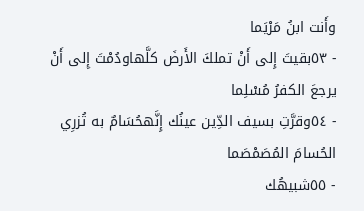وأَنت ابنُ مَرْيَما
- ٥٣بقيتَ إِلى أَنْ تملكَ الأَرضَ كلَّهاودُمْتَ إِلى أَنْ يرجعَ الكفرُ مُسْلِما
- ٥٤وقرَّتِ بسيف الدِّين عينُك إِنَّهحُسَامٌ به تُزرِي الحُسامَ المُصَمْصَما
- ٥٥شبيهُك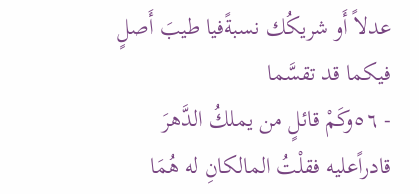عدلاً أَو شريكُك نسبةًفيا طيبَ أَصلٍ فيكما قد تقسَّما
- ٥٦وكَمْ قائلٍ من يملكُ الدَّهرَ قادراًعليه فقلْتُ المالكانِ له هُمَا